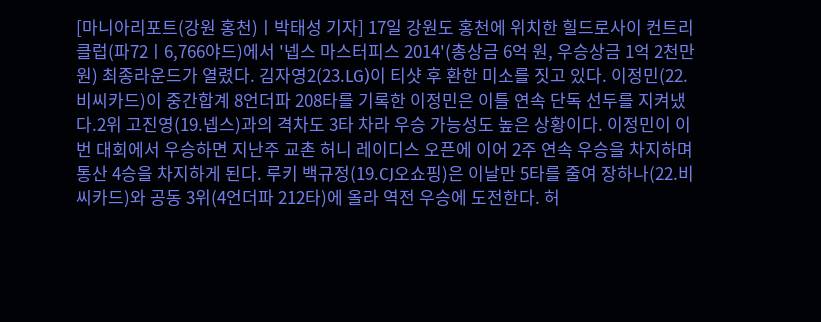[마니아리포트(강원 홍천)ㅣ박태성 기자] 17일 강원도 홍천에 위치한 힐드로사이 컨트리클럽(파72ㅣ6,766야드)에서 '넵스 마스터피스 2014'(총상금 6억 원, 우승상금 1억 2천만원) 최종라운드가 열렸다. 김자영2(23.LG)이 티샷 후 환한 미소를 짓고 있다. 이정민(22.비씨카드)이 중간합계 8언더파 208타를 기록한 이정민은 이틀 연속 단독 선두를 지켜냈다.2위 고진영(19.넵스)과의 격차도 3타 차라 우승 가능성도 높은 상황이다. 이정민이 이번 대회에서 우승하면 지난주 교촌 허니 레이디스 오픈에 이어 2주 연속 우승을 차지하며 통산 4승을 차지하게 된다. 루키 백규정(19.CJ오쇼핑)은 이날만 5타를 줄여 장하나(22.비씨카드)와 공동 3위(4언더파 212타)에 올라 역전 우승에 도전한다. 허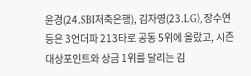윤경(24.SBI저축은행), 김자영(23.LG), 장수연 등은 3언더파 213타로 공동 5위에 올랐고, 시즌 대상포인트와 상금 1위를 달리는 김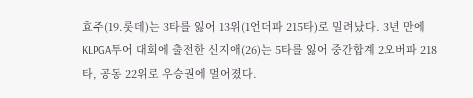효주(19.롯데)는 3타를 잃어 13위(1언더파 215타)로 밀려났다. 3년 만에 KLPGA투어 대회에 출전한 신지애(26)는 5타를 잃어 중간합계 2오버파 218타, 공동 22위로 우승권에 멀어졌다.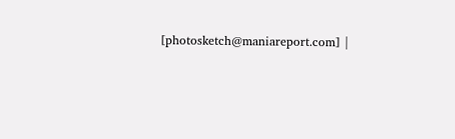[photosketch@maniareport.com] |